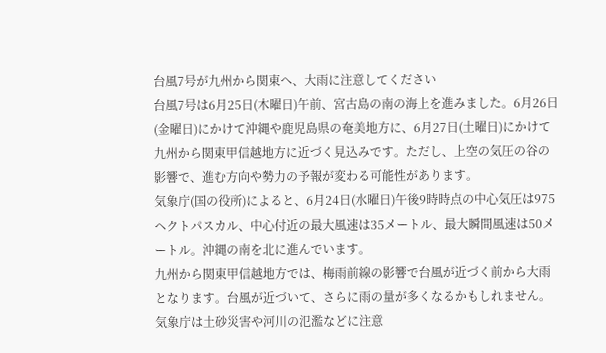台風7号が九州から関東へ、大雨に注意してください
台風7号は6月25日(木曜日)午前、宮古島の南の海上を進みました。6月26日(金曜日)にかけて沖縄や鹿児島県の奄美地方に、6月27日(土曜日)にかけて九州から関東甲信越地方に近づく見込みです。ただし、上空の気圧の谷の影響で、進む方向や勢力の予報が変わる可能性があります。
気象庁(国の役所)によると、6月24日(水曜日)午後9時時点の中心気圧は975ヘクトパスカル、中心付近の最大風速は35メートル、最大瞬間風速は50メートル。沖縄の南を北に進んでいます。
九州から関東甲信越地方では、梅雨前線の影響で台風が近づく前から大雨となります。台風が近づいて、さらに雨の量が多くなるかもしれません。気象庁は土砂災害や河川の氾濫などに注意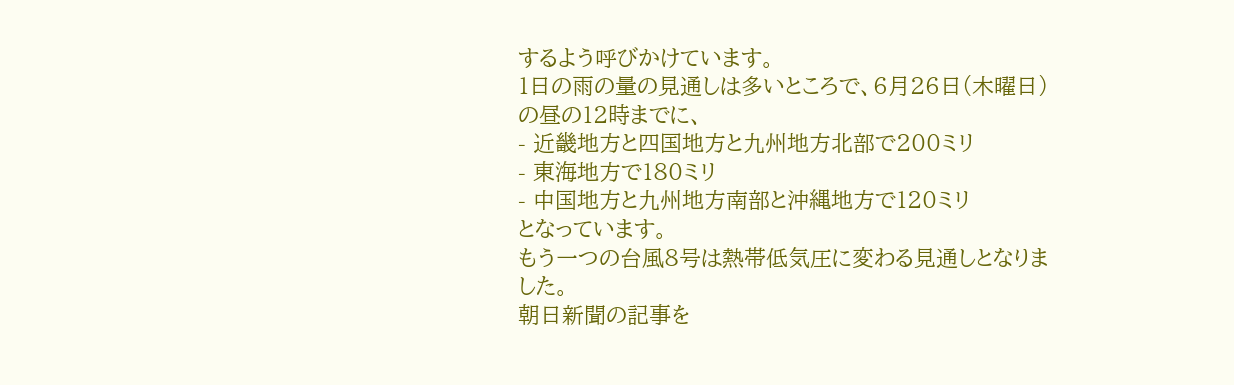するよう呼びかけています。
1日の雨の量の見通しは多いところで、6月26日(木曜日)の昼の12時までに、
- 近畿地方と四国地方と九州地方北部で200ミリ
- 東海地方で180ミリ
- 中国地方と九州地方南部と沖縄地方で120ミリ
となっています。
もう一つの台風8号は熱帯低気圧に変わる見通しとなりました。
朝日新聞の記事を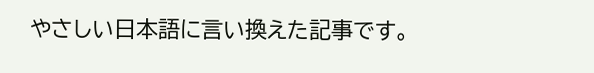やさしい日本語に言い換えた記事です。